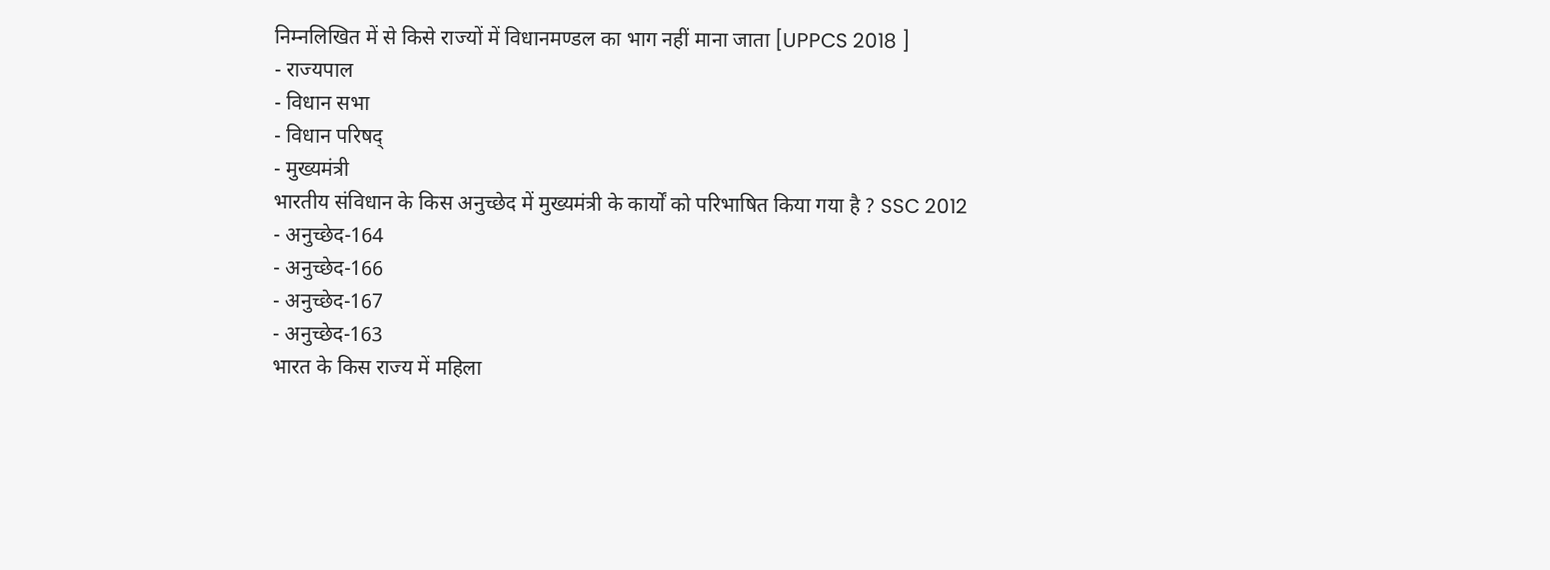निम्नलिखित में से किसे राज्यों में विधानमण्डल का भाग नहीं माना जाता [UPPCS 2018 ]
- राज्यपाल
- विधान सभा
- विधान परिषद्
- मुख्यमंत्री
भारतीय संविधान के किस अनुच्छेद में मुख्यमंत्री के कार्यों को परिभाषित किया गया है ? SSC 2012
- अनुच्छेद-164
- अनुच्छेद-166
- अनुच्छेद-167
- अनुच्छेद-163
भारत के किस राज्य में महिला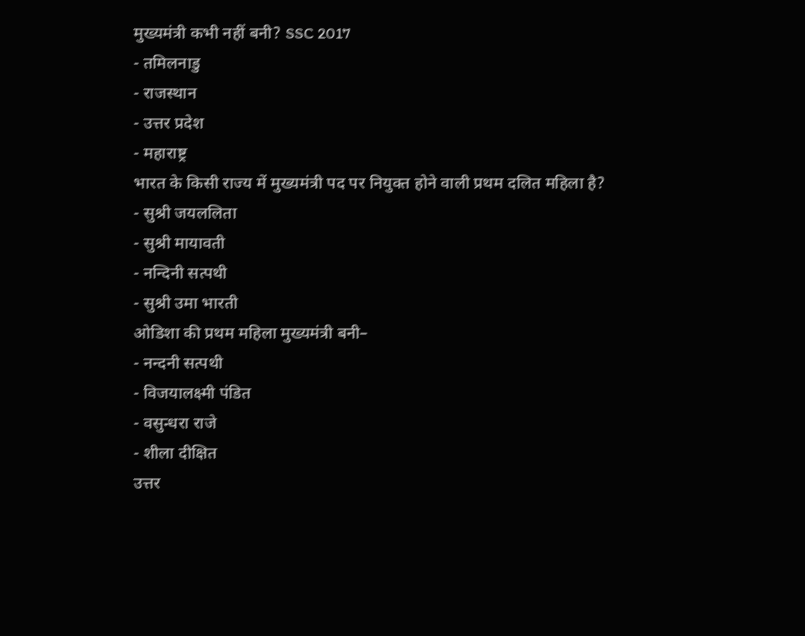मुख्यमंत्री कभी नहीं बनी? SSC 2017
- तमिलनाडु
- राजस्थान
- उत्तर प्रदेश
- महाराष्ट्र
भारत के किसी राज्य में मुख्यमंत्री पद पर नियुक्त होने वाली प्रथम दलित महिला है?
- सुश्री जयललिता
- सुश्री मायावती
- नन्दिनी सत्पथी
- सुश्री उमा भारती
ओडिशा की प्रथम महिला मुख्यमंत्री बनी–
- नन्दनी सत्पथी
- विजयालक्ष्मी पंडित
- वसुन्धरा राजे
- शीला दीक्षित
उत्तर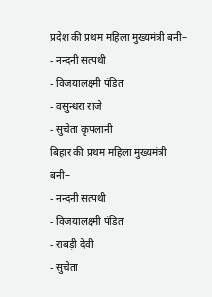प्रदेश की प्रथम महिला मुख्यमंत्री बनी–
- नन्दनी सत्पथी
- विजयालक्ष्मी पंडित
- वसुन्धरा राजे
- सुचेता कृपलानी
बिहार की प्रथम महिला मुख्यमंत्री बनी–
- नन्दनी सत्पथी
- विजयालक्ष्मी पंडित
- राबड़ी देवी
- सुचेता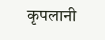कृपलानी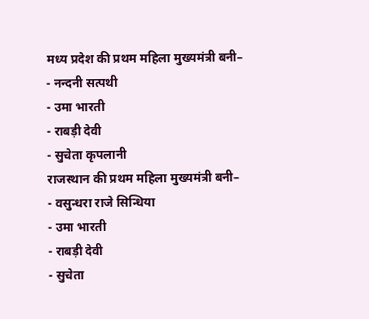मध्य प्रदेश की प्रथम महिला मुख्यमंत्री बनी–
- नन्दनी सत्पथी
- उमा भारती
- राबड़ी देवी
- सुचेता कृपलानी
राजस्थान की प्रथम महिला मुख्यमंत्री बनी–
- वसुन्धरा राजे सिन्धिया
- उमा भारती
- राबड़ी देवी
- सुचेता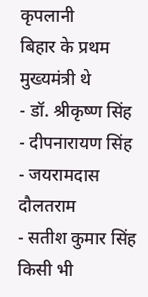कृपलानी
बिहार के प्रथम मुख्यमंत्री थे
- डॉ. श्रीकृष्ण सिंह
- दीपनारायण सिंह
- जयरामदास दौलतराम
- सतीश कुमार सिंह
किसी भी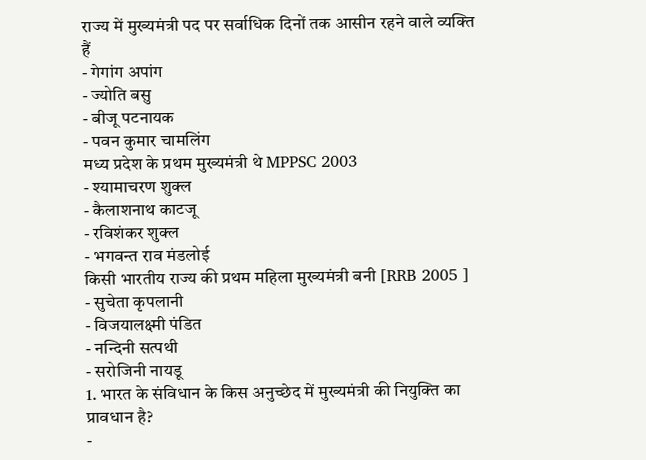राज्य में मुख्यमंत्री पद पर सर्वाधिक दिनों तक आसीन रहने वाले व्यक्ति हैं
- गेगांग अपांग
- ज्योति बसु
- बीजू पटनायक
- पवन कुमार चामलिंग
मध्य प्रदेश के प्रथम मुख्यमंत्री थे MPPSC 2003
- श्यामाचरण शुक्ल
- कैलाशनाथ काटजू
- रविशंकर शुक्ल
- भगवन्त राव मंडलोई
किसी भारतीय राज्य की प्रथम महिला मुख्यमंत्री बनी [RRB 2005 ]
- सुचेता कृपलानी
- विजयालक्ष्मी पंडित
- नन्दिनी सत्पथी
- सरोजिनी नायडू
1. भारत के संविधान के किस अनुच्छेद में मुख्यमंत्री की नियुक्ति का प्रावधान है?
-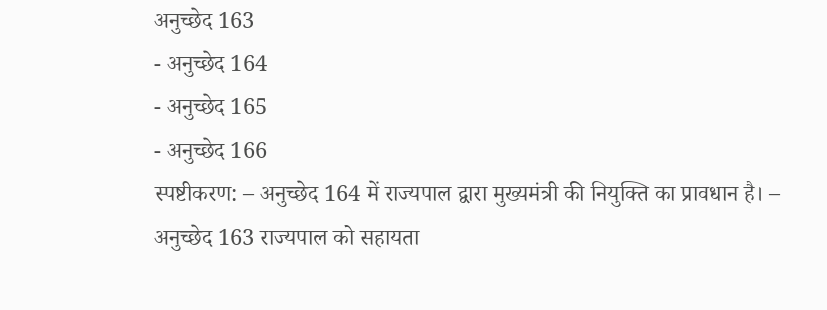अनुच्छेद 163
- अनुच्छेद 164
- अनुच्छेद 165
- अनुच्छेद 166
स्पष्टीकरण: – अनुच्छेद 164 में राज्यपाल द्वारा मुख्यमंत्री की नियुक्ति का प्रावधान है। – अनुच्छेद 163 राज्यपाल को सहायता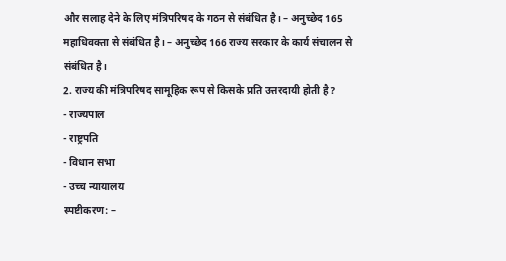और सलाह देने के लिए मंत्रिपरिषद के गठन से संबंधित है। – अनुच्छेद 165 महाधिवक्ता से संबंधित है। – अनुच्छेद 166 राज्य सरकार के कार्य संचालन से संबंधित है।
2. राज्य की मंत्रिपरिषद सामूहिक रूप से किसके प्रति उत्तरदायी होती है?
- राज्यपाल
- राष्ट्रपति
- विधान सभा
- उच्च न्यायालय
स्पष्टीकरण: –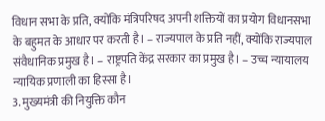विधान सभा के प्रति, क्योंकि मंत्रिपरिषद अपनी शक्तियों का प्रयोग विधानसभा के बहुमत के आधार पर करती है। – राज्यपाल के प्रति नहीं, क्योंकि राज्यपाल संवैधानिक प्रमुख है। – राष्ट्रपति केंद्र सरकार का प्रमुख है। – उच्च न्यायालय न्यायिक प्रणाली का हिस्सा है।
3. मुख्यमंत्री की नियुक्ति कौन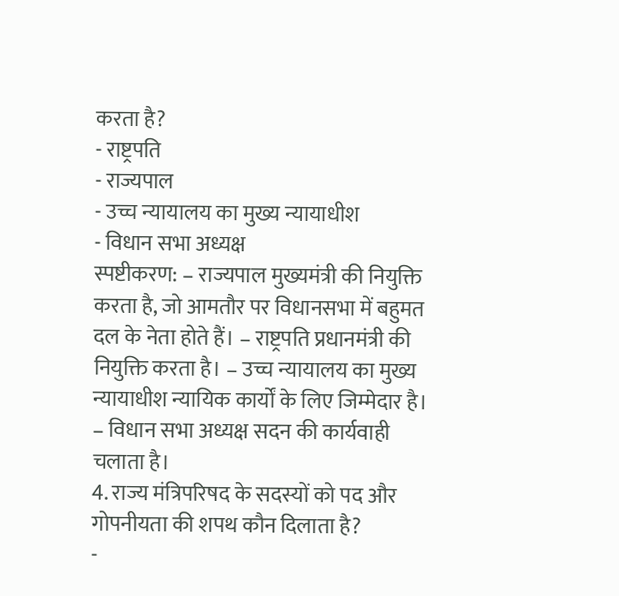करता है?
- राष्ट्रपति
- राज्यपाल
- उच्च न्यायालय का मुख्य न्यायाधीश
- विधान सभा अध्यक्ष
स्पष्टीकरण: – राज्यपाल मुख्यमंत्री की नियुक्ति करता है, जो आमतौर पर विधानसभा में बहुमत दल के नेता होते हैं। – राष्ट्रपति प्रधानमंत्री की नियुक्ति करता है। – उच्च न्यायालय का मुख्य न्यायाधीश न्यायिक कार्यों के लिए जिम्मेदार है। – विधान सभा अध्यक्ष सदन की कार्यवाही चलाता है।
4. राज्य मंत्रिपरिषद के सदस्यों को पद और गोपनीयता की शपथ कौन दिलाता है?
-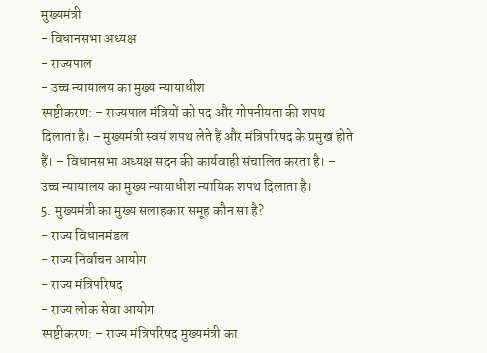मुख्यमंत्री
- विधानसभा अध्यक्ष
- राज्यपाल
- उच्च न्यायालय का मुख्य न्यायाधीश
स्पष्टीकरण: – राज्यपाल मंत्रियों को पद और गोपनीयता की शपथ दिलाता है। – मुख्यमंत्री स्वयं शपथ लेते हैं और मंत्रिपरिषद के प्रमुख होते हैं। – विधानसभा अध्यक्ष सदन की कार्यवाही संचालित करता है। – उच्च न्यायालय का मुख्य न्यायाधीश न्यायिक शपथ दिलाता है।
5. मुख्यमंत्री का मुख्य सलाहकार समूह कौन सा है?
- राज्य विधानमंडल
- राज्य निर्वाचन आयोग
- राज्य मंत्रिपरिषद
- राज्य लोक सेवा आयोग
स्पष्टीकरण: – राज्य मंत्रिपरिषद मुख्यमंत्री का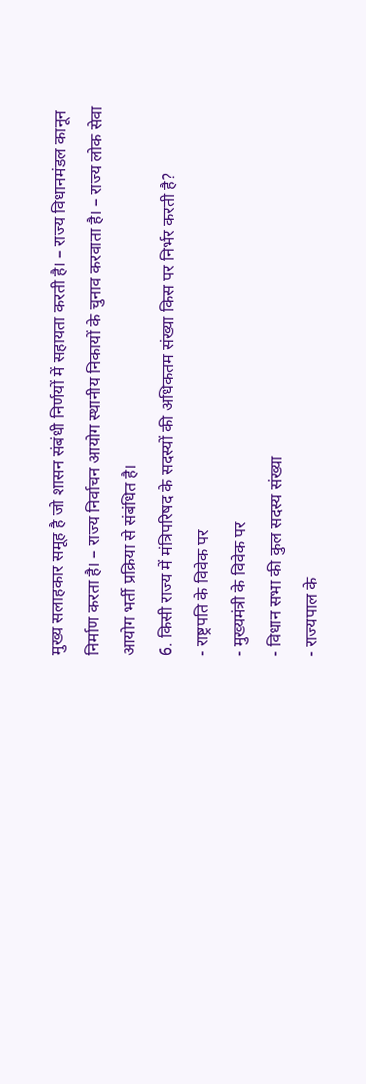मुख्य सलाहकार समूह है जो शासन संबंधी निर्णयों में सहायता करती है। – राज्य विधानमंडल कानून निर्माण करता है। – राज्य निर्वाचन आयोग स्थानीय निकायों के चुनाव करवाता है। – राज्य लोक सेवा आयोग भर्ती प्रक्रिया से संबंधित है।
6. किसी राज्य में मंत्रिपरिषद के सदस्यों की अधिकतम संख्या किस पर निर्भर करती है?
- राष्ट्रपति के विवेक पर
- मुख्यमंत्री के विवेक पर
- विधान सभा की कुल सदस्य संख्या
- राज्यपाल के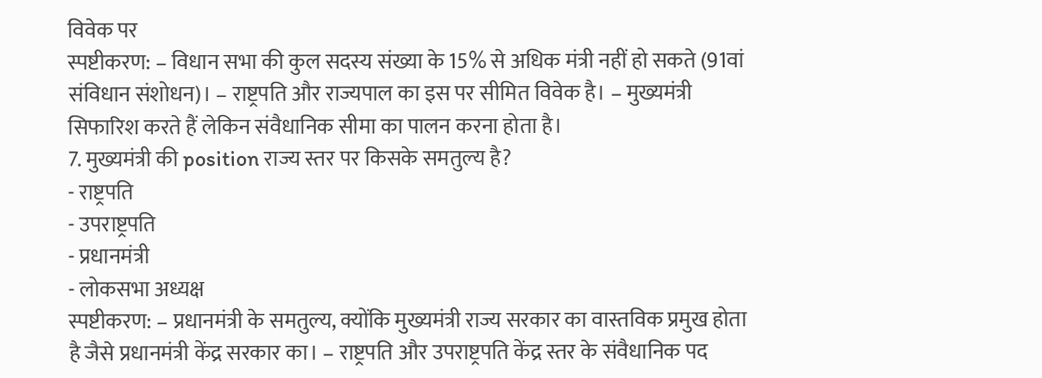विवेक पर
स्पष्टीकरण: – विधान सभा की कुल सदस्य संख्या के 15% से अधिक मंत्री नहीं हो सकते (91वां संविधान संशोधन)। – राष्ट्रपति और राज्यपाल का इस पर सीमित विवेक है। – मुख्यमंत्री सिफारिश करते हैं लेकिन संवैधानिक सीमा का पालन करना होता है।
7. मुख्यमंत्री की position राज्य स्तर पर किसके समतुल्य है?
- राष्ट्रपति
- उपराष्ट्रपति
- प्रधानमंत्री
- लोकसभा अध्यक्ष
स्पष्टीकरण: – प्रधानमंत्री के समतुल्य, क्योंकि मुख्यमंत्री राज्य सरकार का वास्तविक प्रमुख होता है जैसे प्रधानमंत्री केंद्र सरकार का। – राष्ट्रपति और उपराष्ट्रपति केंद्र स्तर के संवैधानिक पद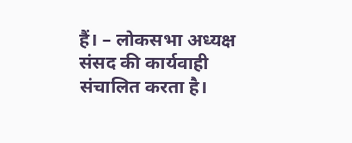हैं। – लोकसभा अध्यक्ष संसद की कार्यवाही संचालित करता है।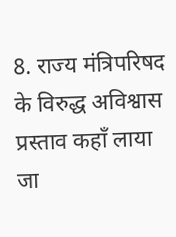8. राज्य मंत्रिपरिषद के विरुद्ध अविश्वास प्रस्ताव कहाँ लाया जा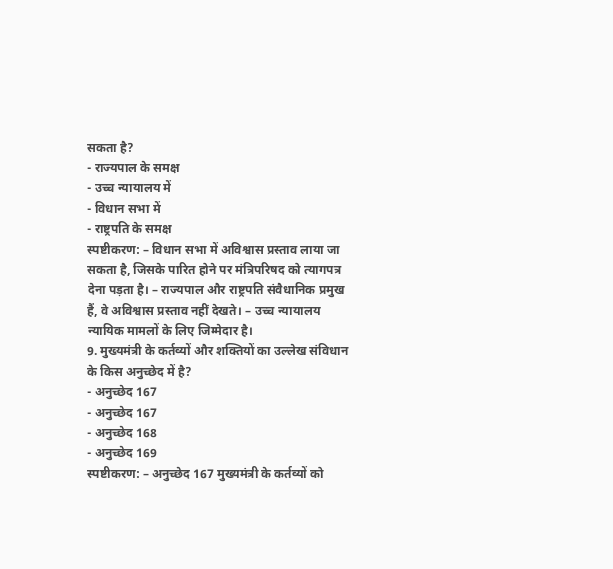सकता है?
- राज्यपाल के समक्ष
- उच्च न्यायालय में
- विधान सभा में
- राष्ट्रपति के समक्ष
स्पष्टीकरण: – विधान सभा में अविश्वास प्रस्ताव लाया जा सकता है, जिसके पारित होने पर मंत्रिपरिषद को त्यागपत्र देना पड़ता है। – राज्यपाल और राष्ट्रपति संवैधानिक प्रमुख हैं, वे अविश्वास प्रस्ताव नहीं देखते। – उच्च न्यायालय न्यायिक मामलों के लिए जिम्मेदार है।
9. मुख्यमंत्री के कर्तव्यों और शक्तियों का उल्लेख संविधान के किस अनुच्छेद में है?
- अनुच्छेद 167
- अनुच्छेद 167
- अनुच्छेद 168
- अनुच्छेद 169
स्पष्टीकरण: – अनुच्छेद 167 मुख्यमंत्री के कर्तव्यों को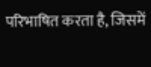परिभाषित करता है, जिसमें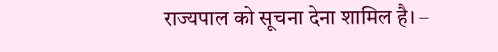राज्यपाल को सूचना देना शामिल है। –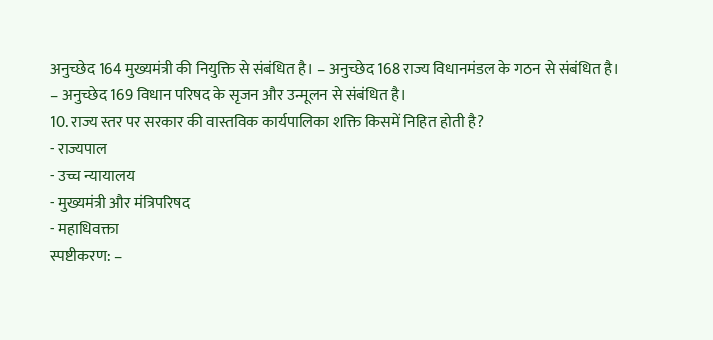अनुच्छेद 164 मुख्यमंत्री की नियुक्ति से संबंधित है। – अनुच्छेद 168 राज्य विधानमंडल के गठन से संबंधित है। – अनुच्छेद 169 विधान परिषद के सृजन और उन्मूलन से संबंधित है।
10. राज्य स्तर पर सरकार की वास्तविक कार्यपालिका शक्ति किसमें निहित होती है?
- राज्यपाल
- उच्च न्यायालय
- मुख्यमंत्री और मंत्रिपरिषद
- महाधिवक्ता
स्पष्टीकरण: –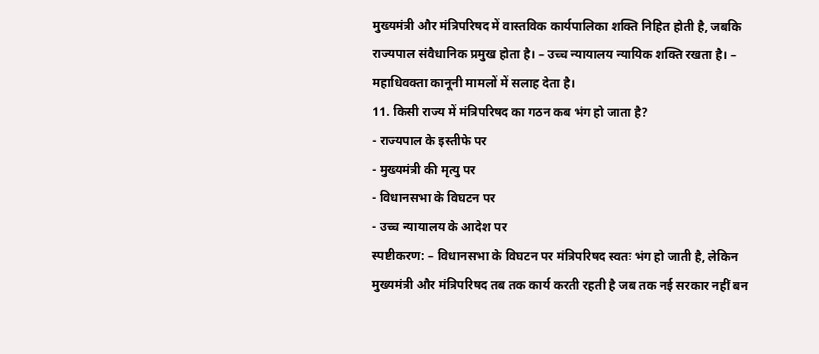मुख्यमंत्री और मंत्रिपरिषद में वास्तविक कार्यपालिका शक्ति निहित होती है, जबकि राज्यपाल संवैधानिक प्रमुख होता है। – उच्च न्यायालय न्यायिक शक्ति रखता है। – महाधिवक्ता कानूनी मामलों में सलाह देता है।
11. किसी राज्य में मंत्रिपरिषद का गठन कब भंग हो जाता है?
- राज्यपाल के इस्तीफे पर
- मुख्यमंत्री की मृत्यु पर
- विधानसभा के विघटन पर
- उच्च न्यायालय के आदेश पर
स्पष्टीकरण: – विधानसभा के विघटन पर मंत्रिपरिषद स्वतः भंग हो जाती है, लेकिन मुख्यमंत्री और मंत्रिपरिषद तब तक कार्य करती रहती है जब तक नई सरकार नहीं बन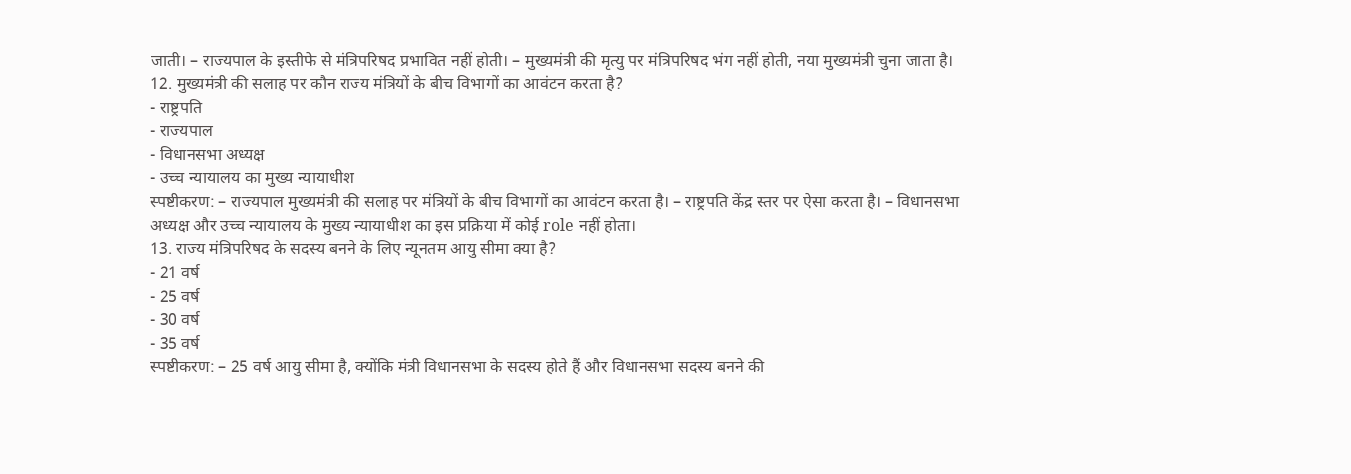जाती। – राज्यपाल के इस्तीफे से मंत्रिपरिषद प्रभावित नहीं होती। – मुख्यमंत्री की मृत्यु पर मंत्रिपरिषद भंग नहीं होती, नया मुख्यमंत्री चुना जाता है।
12. मुख्यमंत्री की सलाह पर कौन राज्य मंत्रियों के बीच विभागों का आवंटन करता है?
- राष्ट्रपति
- राज्यपाल
- विधानसभा अध्यक्ष
- उच्च न्यायालय का मुख्य न्यायाधीश
स्पष्टीकरण: – राज्यपाल मुख्यमंत्री की सलाह पर मंत्रियों के बीच विभागों का आवंटन करता है। – राष्ट्रपति केंद्र स्तर पर ऐसा करता है। – विधानसभा अध्यक्ष और उच्च न्यायालय के मुख्य न्यायाधीश का इस प्रक्रिया में कोई role नहीं होता।
13. राज्य मंत्रिपरिषद के सदस्य बनने के लिए न्यूनतम आयु सीमा क्या है?
- 21 वर्ष
- 25 वर्ष
- 30 वर्ष
- 35 वर्ष
स्पष्टीकरण: – 25 वर्ष आयु सीमा है, क्योंकि मंत्री विधानसभा के सदस्य होते हैं और विधानसभा सदस्य बनने की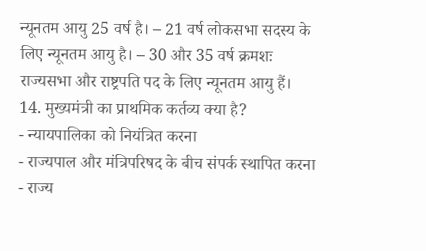न्यूनतम आयु 25 वर्ष है। – 21 वर्ष लोकसभा सदस्य के लिए न्यूनतम आयु है। – 30 और 35 वर्ष क्रमशः राज्यसभा और राष्ट्रपति पद के लिए न्यूनतम आयु हैं।
14. मुख्यमंत्री का प्राथमिक कर्तव्य क्या है?
- न्यायपालिका को नियंत्रित करना
- राज्यपाल और मंत्रिपरिषद के बीच संपर्क स्थापित करना
- राज्य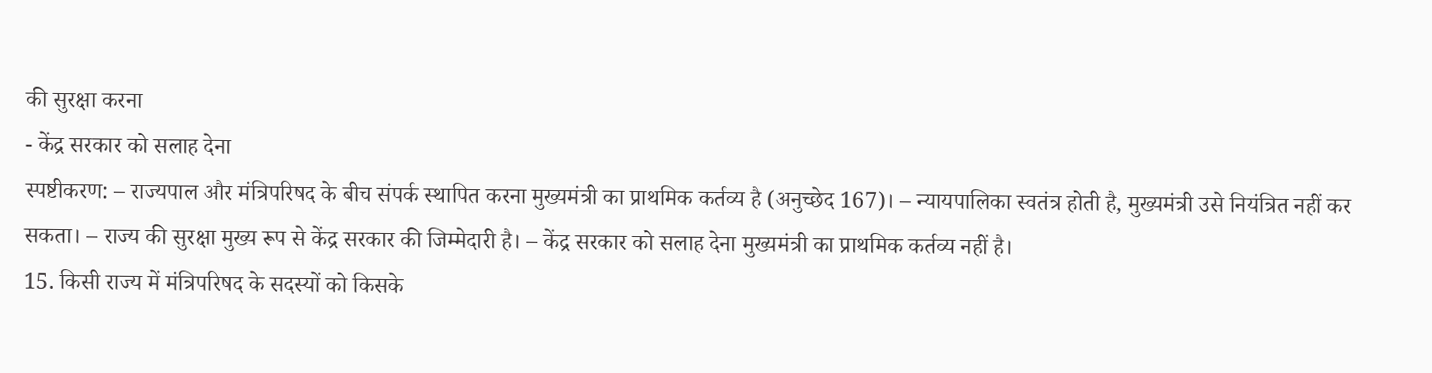की सुरक्षा करना
- केंद्र सरकार को सलाह देना
स्पष्टीकरण: – राज्यपाल और मंत्रिपरिषद के बीच संपर्क स्थापित करना मुख्यमंत्री का प्राथमिक कर्तव्य है (अनुच्छेद 167)। – न्यायपालिका स्वतंत्र होती है, मुख्यमंत्री उसे नियंत्रित नहीं कर सकता। – राज्य की सुरक्षा मुख्य रूप से केंद्र सरकार की जिम्मेदारी है। – केंद्र सरकार को सलाह देना मुख्यमंत्री का प्राथमिक कर्तव्य नहीं है।
15. किसी राज्य में मंत्रिपरिषद के सदस्यों को किसके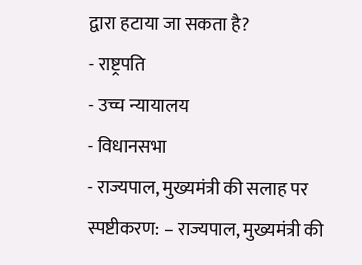द्वारा हटाया जा सकता है?
- राष्ट्रपति
- उच्च न्यायालय
- विधानसभा
- राज्यपाल, मुख्यमंत्री की सलाह पर
स्पष्टीकरण: – राज्यपाल, मुख्यमंत्री की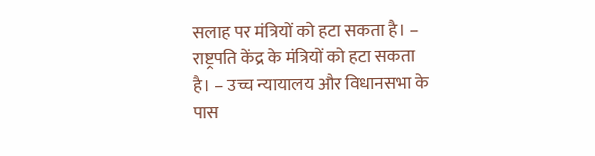सलाह पर मंत्रियों को हटा सकता है। – राष्ट्रपति केंद्र के मंत्रियों को हटा सकता है। – उच्च न्यायालय और विधानसभा के पास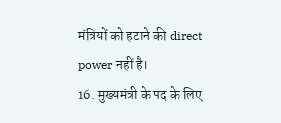मंत्रियों को हटाने की direct power नहीं है।
16. मुख्यमंत्री के पद के लिए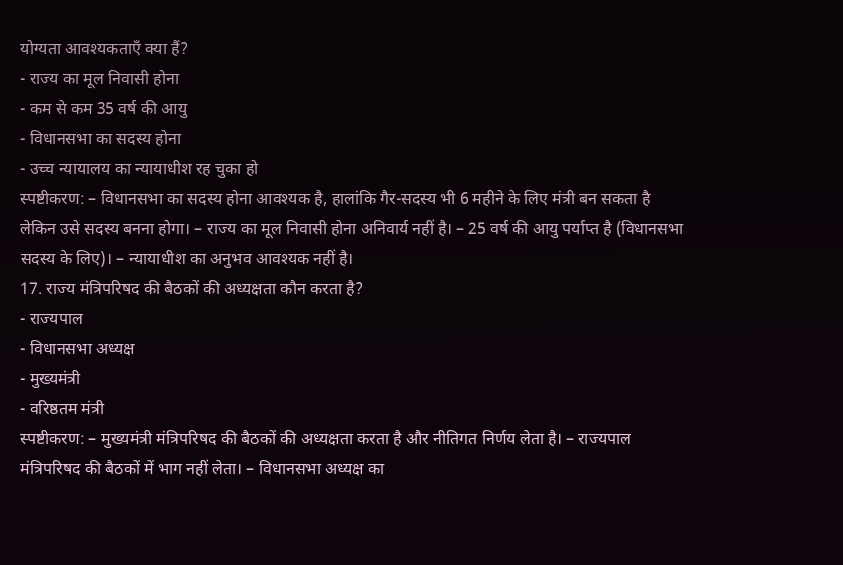योग्यता आवश्यकताएँ क्या हैं?
- राज्य का मूल निवासी होना
- कम से कम 35 वर्ष की आयु
- विधानसभा का सदस्य होना
- उच्च न्यायालय का न्यायाधीश रह चुका हो
स्पष्टीकरण: – विधानसभा का सदस्य होना आवश्यक है, हालांकि गैर-सदस्य भी 6 महीने के लिए मंत्री बन सकता है लेकिन उसे सदस्य बनना होगा। – राज्य का मूल निवासी होना अनिवार्य नहीं है। – 25 वर्ष की आयु पर्याप्त है (विधानसभा सदस्य के लिए)। – न्यायाधीश का अनुभव आवश्यक नहीं है।
17. राज्य मंत्रिपरिषद की बैठकों की अध्यक्षता कौन करता है?
- राज्यपाल
- विधानसभा अध्यक्ष
- मुख्यमंत्री
- वरिष्ठतम मंत्री
स्पष्टीकरण: – मुख्यमंत्री मंत्रिपरिषद की बैठकों की अध्यक्षता करता है और नीतिगत निर्णय लेता है। – राज्यपाल मंत्रिपरिषद की बैठकों में भाग नहीं लेता। – विधानसभा अध्यक्ष का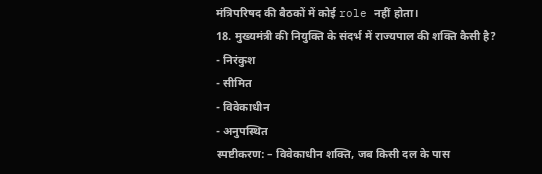मंत्रिपरिषद की बैठकों में कोई role नहीं होता।
18. मुख्यमंत्री की नियुक्ति के संदर्भ में राज्यपाल की शक्ति कैसी है?
- निरंकुश
- सीमित
- विवेकाधीन
- अनुपस्थित
स्पष्टीकरण: – विवेकाधीन शक्ति, जब किसी दल के पास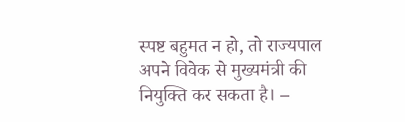स्पष्ट बहुमत न हो, तो राज्यपाल अपने विवेक से मुख्यमंत्री की नियुक्ति कर सकता है। –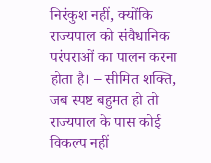निरंकुश नहीं, क्योंकि राज्यपाल को संवैधानिक परंपराओं का पालन करना होता है। – सीमित शक्ति, जब स्पष्ट बहुमत हो तो राज्यपाल के पास कोई विकल्प नहीं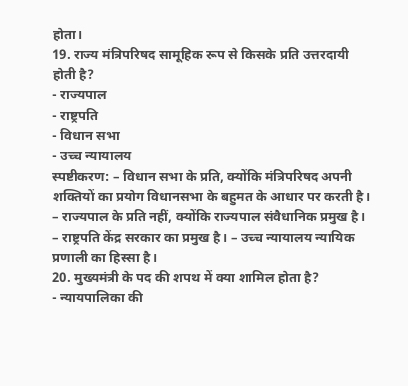होता।
19. राज्य मंत्रिपरिषद सामूहिक रूप से किसके प्रति उत्तरदायी होती है?
- राज्यपाल
- राष्ट्रपति
- विधान सभा
- उच्च न्यायालय
स्पष्टीकरण: – विधान सभा के प्रति, क्योंकि मंत्रिपरिषद अपनी शक्तियों का प्रयोग विधानसभा के बहुमत के आधार पर करती है। – राज्यपाल के प्रति नहीं, क्योंकि राज्यपाल संवैधानिक प्रमुख है। – राष्ट्रपति केंद्र सरकार का प्रमुख है। – उच्च न्यायालय न्यायिक प्रणाली का हिस्सा है।
20. मुख्यमंत्री के पद की शपथ में क्या शामिल होता है?
- न्यायपालिका की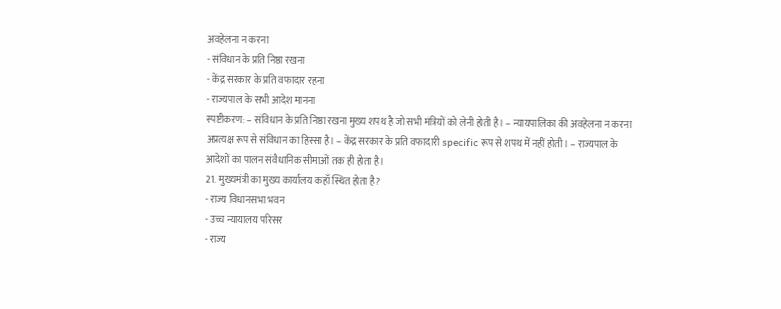अवहेलना न करना
- संविधान के प्रति निष्ठा रखना
- केंद्र सरकार के प्रति वफादार रहना
- राज्यपाल के सभी आदेश मानना
स्पष्टीकरण: – संविधान के प्रति निष्ठा रखना मुख्य शपथ है जो सभी मंत्रियों को लेनी होती है। – न्यायपालिका की अवहेलना न करना अप्रत्यक्ष रूप से संविधान का हिस्सा है। – केंद्र सरकार के प्रति वफादारी specific रूप से शपथ में नहीं होती। – राज्यपाल के आदेशों का पालन संवैधानिक सीमाओं तक ही होता है।
21. मुख्यमंत्री का मुख्य कार्यालय कहाँ स्थित होता है?
- राज्य विधानसभा भवन
- उच्च न्यायालय परिसर
- राज्य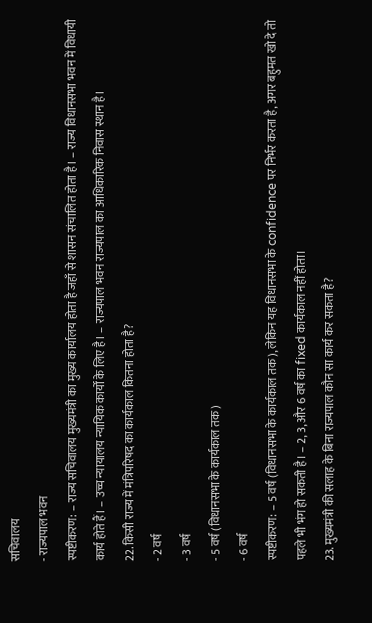सचिवालय
- राज्यपाल भवन
स्पष्टीकरण: – राज्य सचिवालय मुख्यमंत्री का मुख्य कार्यालय होता है जहाँ से शासन संचालित होता है। – राज्य विधानसभा भवन में विधायी कार्य होते हैं। – उच्च न्यायालय न्यायिक कार्यों के लिए है। – राज्यपाल भवन राज्यपाल का आधिकारिक निवास स्थान है।
22. किसी राज्य में मंत्रिपरिषद का कार्यकाल कितना होता है?
- 2 वर्ष
- 3 वर्ष
- 5 वर्ष (विधानसभा के कार्यकाल तक)
- 6 वर्ष
स्पष्टीकरण: – 5 वर्ष (विधानसभा के कार्यकाल तक), लेकिन यह विधानसभा के confidence पर निर्भर करता है, अगर बहुमत खो दे तो पहले भी भंग हो सकती है। – 2, 3, और 6 वर्ष का fixed कार्यकाल नहीं होता।
23. मुख्यमंत्री की सलाह के बिना राज्यपाल कौन सा कार्य कर सकता है?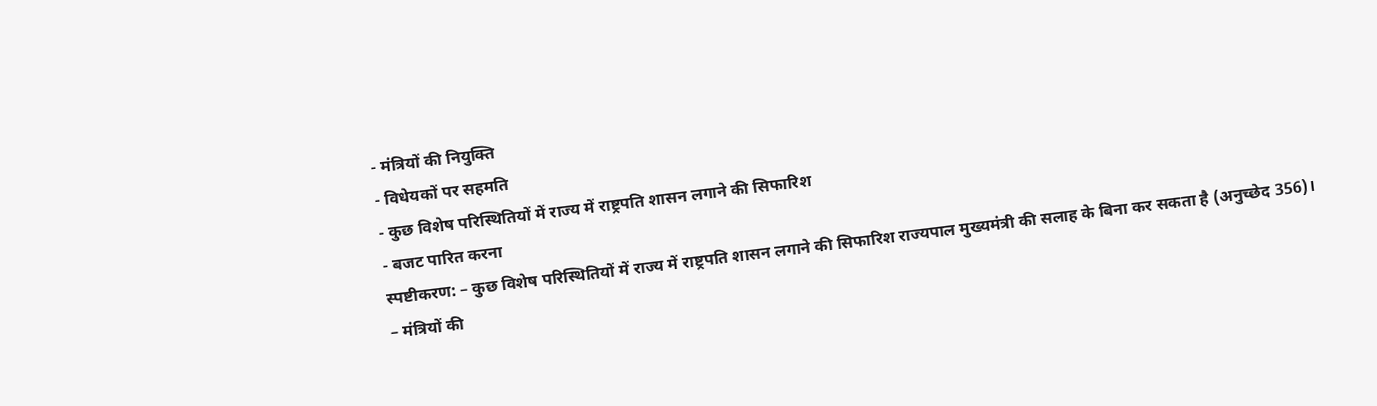- मंत्रियों की नियुक्ति
- विधेयकों पर सहमति
- कुछ विशेष परिस्थितियों में राज्य में राष्ट्रपति शासन लगाने की सिफारिश
- बजट पारित करना
स्पष्टीकरण: – कुछ विशेष परिस्थितियों में राज्य में राष्ट्रपति शासन लगाने की सिफारिश राज्यपाल मुख्यमंत्री की सलाह के बिना कर सकता है (अनुच्छेद 356)। – मंत्रियों की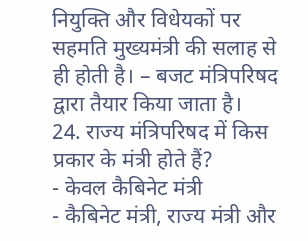नियुक्ति और विधेयकों पर सहमति मुख्यमंत्री की सलाह से ही होती है। – बजट मंत्रिपरिषद द्वारा तैयार किया जाता है।
24. राज्य मंत्रिपरिषद में किस प्रकार के मंत्री होते हैं?
- केवल कैबिनेट मंत्री
- कैबिनेट मंत्री, राज्य मंत्री और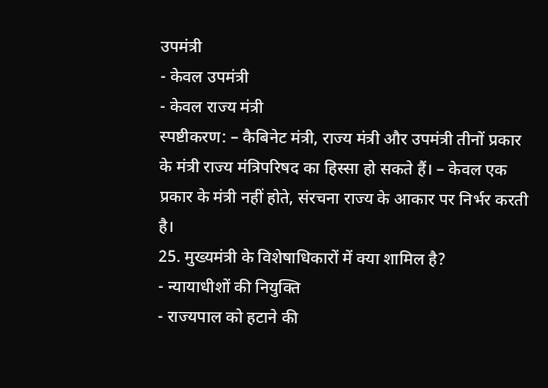उपमंत्री
- केवल उपमंत्री
- केवल राज्य मंत्री
स्पष्टीकरण: – कैबिनेट मंत्री, राज्य मंत्री और उपमंत्री तीनों प्रकार के मंत्री राज्य मंत्रिपरिषद का हिस्सा हो सकते हैं। – केवल एक प्रकार के मंत्री नहीं होते, संरचना राज्य के आकार पर निर्भर करती है।
25. मुख्यमंत्री के विशेषाधिकारों में क्या शामिल है?
- न्यायाधीशों की नियुक्ति
- राज्यपाल को हटाने की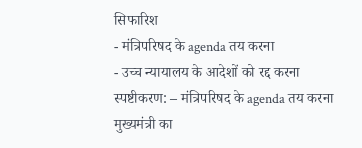सिफारिश
- मंत्रिपरिषद के agenda तय करना
- उच्च न्यायालय के आदेशों को रद्द करना
स्पष्टीकरण: – मंत्रिपरिषद के agenda तय करना मुख्यमंत्री का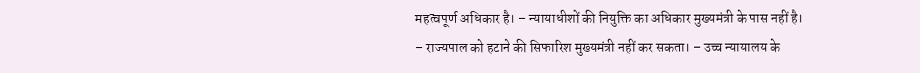महत्वपूर्ण अधिकार है। – न्यायाधीशों की नियुक्ति का अधिकार मुख्यमंत्री के पास नहीं है। – राज्यपाल को हटाने की सिफारिश मुख्यमंत्री नहीं कर सकता। – उच्च न्यायालय के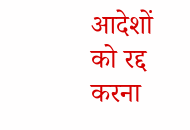आदेशों को रद्द करना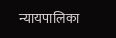न्यायपालिका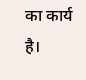का कार्य है।